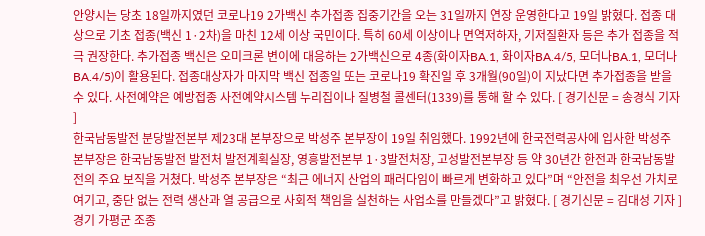안양시는 당초 18일까지였던 코로나19 2가백신 추가접종 집중기간을 오는 31일까지 연장 운영한다고 19일 밝혔다. 접종 대상으로 기초 접종(백신 1·2차)을 마친 12세 이상 국민이다. 특히 60세 이상이나 면역저하자, 기저질환자 등은 추가 접종을 적극 권장한다. 추가접종 백신은 오미크론 변이에 대응하는 2가백신으로 4종(화이자BA.1, 화이자BA.4/5, 모더나BA.1, 모더나BA.4/5)이 활용된다. 접종대상자가 마지막 백신 접종일 또는 코로나19 확진일 후 3개월(90일)이 지났다면 추가접종을 받을 수 있다. 사전예약은 예방접종 사전예약시스템 누리집이나 질병철 콜센터(1339)를 통해 할 수 있다. [ 경기신문 = 송경식 기자 ]
한국남동발전 분당발전본부 제23대 본부장으로 박성주 본부장이 19일 취임했다. 1992년에 한국전력공사에 입사한 박성주 본부장은 한국남동발전 발전처 발전계획실장, 영흥발전본부 1·3발전처장, 고성발전본부장 등 약 30년간 한전과 한국남동발전의 주요 보직을 거쳤다. 박성주 본부장은 “최근 에너지 산업의 패러다임이 빠르게 변화하고 있다”며 “안전을 최우선 가치로 여기고, 중단 없는 전력 생산과 열 공급으로 사회적 책임을 실천하는 사업소를 만들겠다”고 밝혔다. [ 경기신문 = 김대성 기자 ]
경기 가평군 조종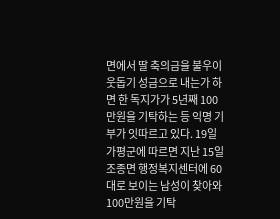면에서 딸 축의금을 불우이웃돕기 성금으로 내는가 하면 한 독지가가 5년째 100만원을 기탁하는 등 익명 기부가 잇따르고 있다. 19일 가평군에 따르면 지난 15일 조종면 행정복지센터에 60대로 보이는 남성이 찾아와 100만원을 기탁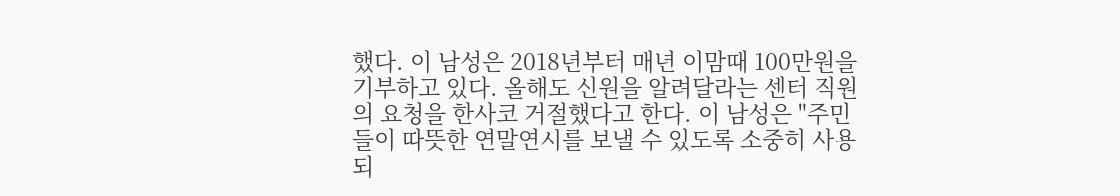했다. 이 남성은 2018년부터 매년 이맘때 100만원을 기부하고 있다. 올해도 신원을 알려달라는 센터 직원의 요청을 한사코 거절했다고 한다. 이 남성은 "주민들이 따뜻한 연말연시를 보낼 수 있도록 소중히 사용되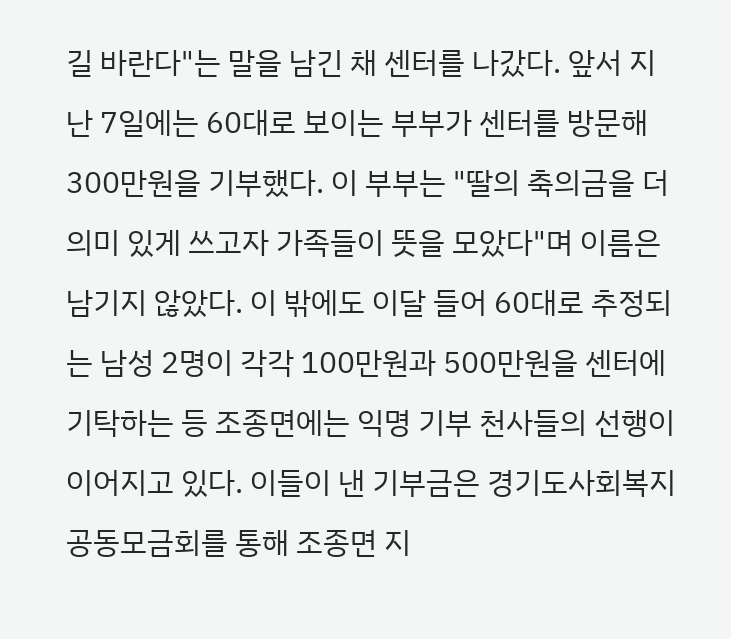길 바란다"는 말을 남긴 채 센터를 나갔다. 앞서 지난 7일에는 60대로 보이는 부부가 센터를 방문해 300만원을 기부했다. 이 부부는 "딸의 축의금을 더 의미 있게 쓰고자 가족들이 뜻을 모았다"며 이름은 남기지 않았다. 이 밖에도 이달 들어 60대로 추정되는 남성 2명이 각각 100만원과 500만원을 센터에 기탁하는 등 조종면에는 익명 기부 천사들의 선행이 이어지고 있다. 이들이 낸 기부금은 경기도사회복지공동모금회를 통해 조종면 지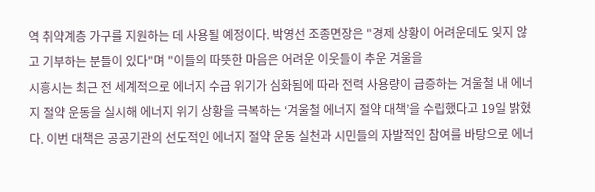역 취약계층 가구를 지원하는 데 사용될 예정이다. 박영선 조종면장은 "경제 상황이 어려운데도 잊지 않고 기부하는 분들이 있다"며 "이들의 따뜻한 마음은 어려운 이웃들이 추운 겨울을
시흥시는 최근 전 세계적으로 에너지 수급 위기가 심화됨에 따라 전력 사용량이 급증하는 겨울철 내 에너지 절약 운동을 실시해 에너지 위기 상황을 극복하는 ‘겨울철 에너지 절약 대책’을 수립했다고 19일 밝혔다. 이번 대책은 공공기관의 선도적인 에너지 절약 운동 실천과 시민들의 자발적인 참여를 바탕으로 에너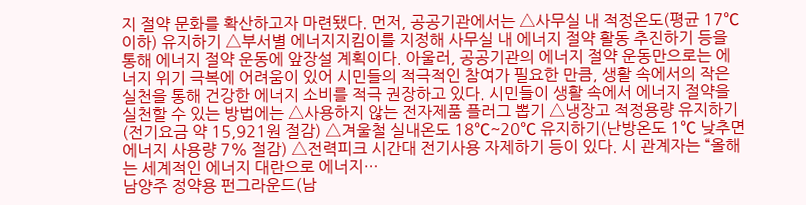지 절약 문화를 확산하고자 마련됐다. 먼저, 공공기관에서는 △사무실 내 적정온도(평균 17℃ 이하) 유지하기 △부서별 에너지지킴이를 지정해 사무실 내 에너지 절약 활동 추진하기 등을 통해 에너지 절약 운동에 앞장설 계획이다. 아울러, 공공기관의 에너지 절약 운동만으로는 에너지 위기 극복에 어려움이 있어 시민들의 적극적인 참여가 필요한 만큼, 생활 속에서의 작은 실천을 통해 건강한 에너지 소비를 적극 권장하고 있다. 시민들이 생활 속에서 에너지 절약을 실천할 수 있는 방법에는 △사용하지 않는 전자제품 플러그 뽑기 △냉장고 적정용량 유지하기(전기요금 약 15,921원 절감) △겨울철 실내온도 18℃~20℃ 유지하기(난방온도 1℃ 낮추면 에너지 사용량 7% 절감) △전력피크 시간대 전기사용 자제하기 등이 있다. 시 관계자는 “올해는 세계적인 에너지 대란으로 에너지…
남양주 정약용 펀그라운드(남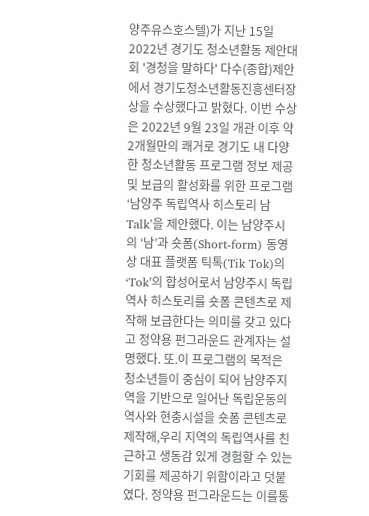양주유스호스텔)가 지난 15일 2022년 경기도 청소년활동 제안대회 '경청을 말하다' 다수(종합)제안에서 경기도청소년활동진흥센터장상을 수상했다고 밝혔다. 이번 수상은 2022년 9월 23일 개관 이후 약 2개월만의 쾌거로 경기도 내 다양한 청소년활동 프로그램 정보 제공 및 보급의 활성화를 위한 프로그램 ‘남양주 독립역사 히스토리 남Talk’을 제안했다. 이는 남양주시의 ‘남’과 숏폼(Short-form) 동영상 대표 플랫폼 틱톡(Tik Tok)의 ‘Tok’의 합성어로서 남양주시 독립역사 히스토리를 숏폼 콘텐츠로 제작해 보급한다는 의미를 갖고 있다고 정약용 펀그라운드 관계자는 설명했다. 또.이 프로그램의 목적은 청소년들이 중심이 되어 남양주지역을 기반으로 일어난 독립운동의 역사와 현충시설을 숏폼 콘텐츠로 제작해,우리 지역의 독립역사를 친근하고 생동감 있게 경험할 수 있는 기회를 제공하기 위함이라고 덧붙였다. 정약용 펀그라운드는 이를통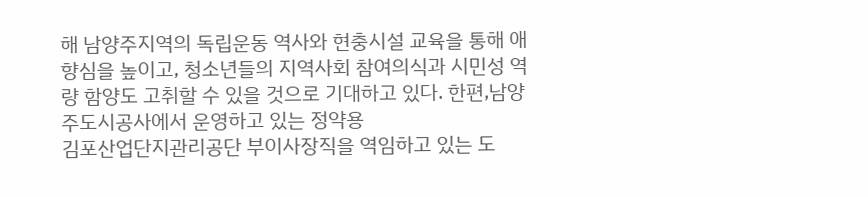해 남양주지역의 독립운동 역사와 현충시설 교육을 통해 애향심을 높이고, 청소년들의 지역사회 참여의식과 시민성 역량 함양도 고취할 수 있을 것으로 기대하고 있다. 한편,남양주도시공사에서 운영하고 있는 정약용
김포산업단지관리공단 부이사장직을 역임하고 있는 도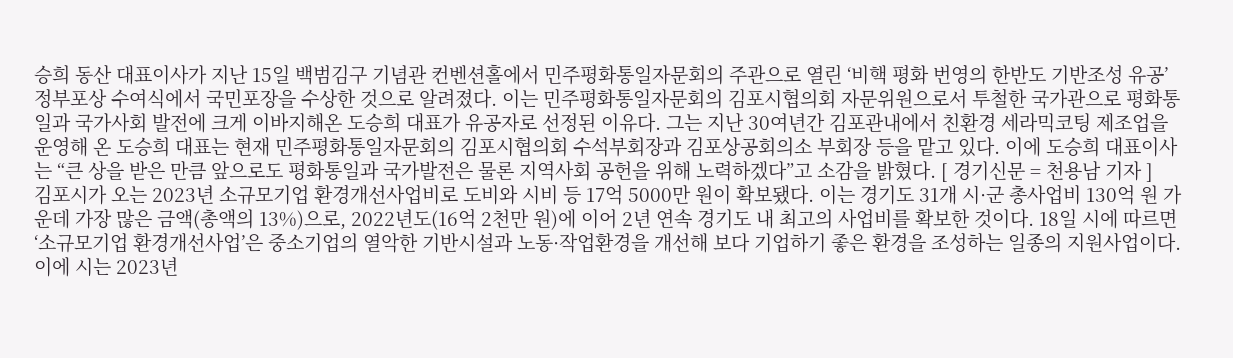승희 동산 대표이사가 지난 15일 백범김구 기념관 컨벤션홀에서 민주평화통일자문회의 주관으로 열린 ‘비핵 평화 번영의 한반도 기반조성 유공’ 정부포상 수여식에서 국민포장을 수상한 것으로 알려졌다. 이는 민주평화통일자문회의 김포시협의회 자문위원으로서 투철한 국가관으로 평화통일과 국가사회 발전에 크게 이바지해온 도승희 대표가 유공자로 선정된 이유다. 그는 지난 30여년간 김포관내에서 친환경 세라믹코팅 제조업을 운영해 온 도승희 대표는 현재 민주평화통일자문회의 김포시협의회 수석부회장과 김포상공회의소 부회장 등을 맡고 있다. 이에 도승희 대표이사는 “큰 상을 받은 만큼 앞으로도 평화통일과 국가발전은 물론 지역사회 공헌을 위해 노력하겠다”고 소감을 밝혔다. [ 경기신문 = 천용남 기자 ]
김포시가 오는 2023년 소규모기업 환경개선사업비로 도비와 시비 등 17억 5000만 원이 확보됐다. 이는 경기도 31개 시·군 총사업비 130억 원 가운데 가장 많은 금액(총액의 13%)으로, 2022년도(16억 2천만 원)에 이어 2년 연속 경기도 내 최고의 사업비를 확보한 것이다. 18일 시에 따르면 ‘소규모기업 환경개선사업’은 중소기업의 열악한 기반시설과 노동·작업환경을 개선해 보다 기업하기 좋은 환경을 조성하는 일종의 지원사업이다. 이에 시는 2023년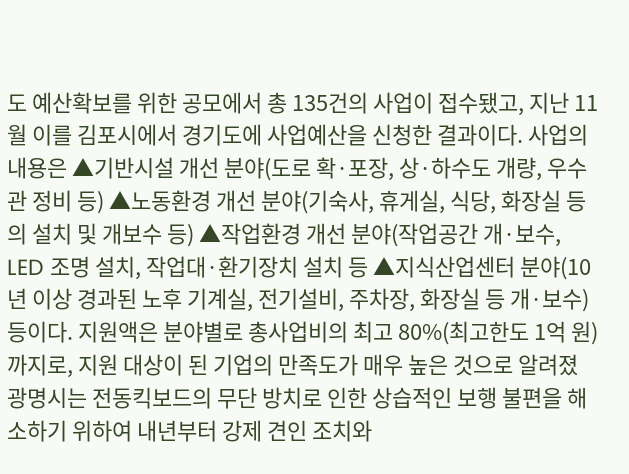도 예산확보를 위한 공모에서 총 135건의 사업이 접수됐고, 지난 11월 이를 김포시에서 경기도에 사업예산을 신청한 결과이다. 사업의 내용은 ▲기반시설 개선 분야(도로 확·포장, 상·하수도 개량, 우수관 정비 등) ▲노동환경 개선 분야(기숙사, 휴게실, 식당, 화장실 등의 설치 및 개보수 등) ▲작업환경 개선 분야(작업공간 개·보수, LED 조명 설치, 작업대·환기장치 설치 등 ▲지식산업센터 분야(10년 이상 경과된 노후 기계실, 전기설비, 주차장, 화장실 등 개·보수) 등이다. 지원액은 분야별로 총사업비의 최고 80%(최고한도 1억 원)까지로, 지원 대상이 된 기업의 만족도가 매우 높은 것으로 알려졌
광명시는 전동킥보드의 무단 방치로 인한 상습적인 보행 불편을 해소하기 위하여 내년부터 강제 견인 조치와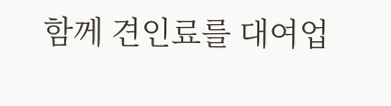함께 견인료를 대여업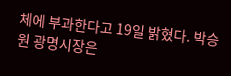체에 부과한다고 19일 밝혔다. 박승원 광명시장은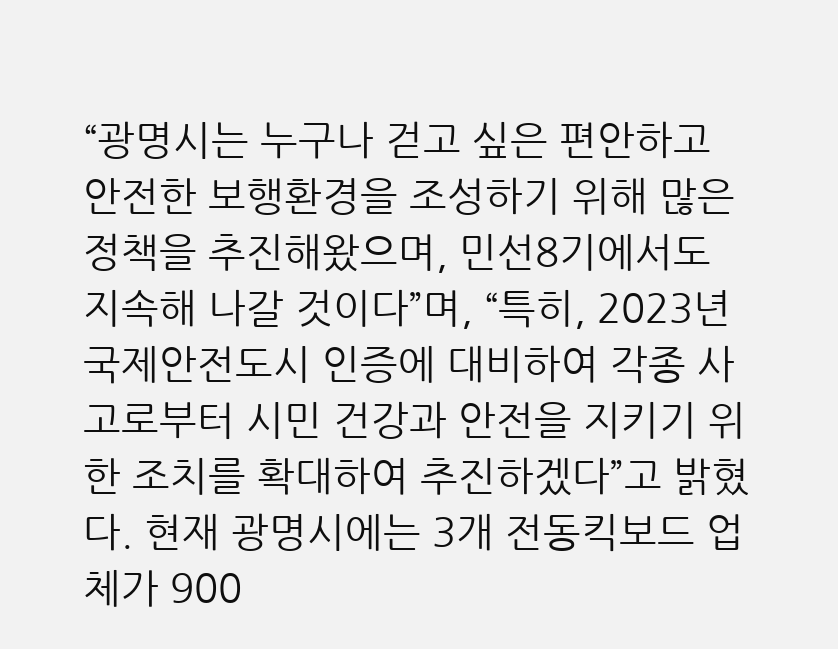“광명시는 누구나 걷고 싶은 편안하고 안전한 보행환경을 조성하기 위해 많은 정책을 추진해왔으며, 민선8기에서도 지속해 나갈 것이다”며, “특히, 2023년 국제안전도시 인증에 대비하여 각종 사고로부터 시민 건강과 안전을 지키기 위한 조치를 확대하여 추진하겠다”고 밝혔다. 현재 광명시에는 3개 전동킥보드 업체가 900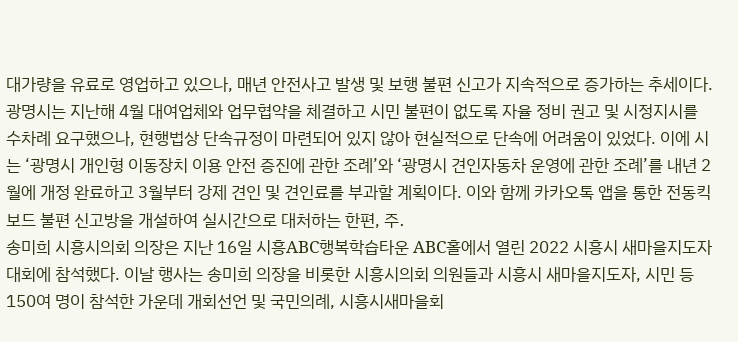대가량을 유료로 영업하고 있으나, 매년 안전사고 발생 및 보행 불편 신고가 지속적으로 증가하는 추세이다. 광명시는 지난해 4월 대여업체와 업무협약을 체결하고 시민 불편이 없도록 자율 정비 권고 및 시정지시를 수차례 요구했으나, 현행법상 단속규정이 마련되어 있지 않아 현실적으로 단속에 어려움이 있었다. 이에 시는 ‘광명시 개인형 이동장치 이용 안전 증진에 관한 조례’와 ‘광명시 견인자동차 운영에 관한 조례’를 내년 2월에 개정 완료하고 3월부터 강제 견인 및 견인료를 부과할 계획이다. 이와 함께 카카오톡 앱을 통한 전동킥보드 불편 신고방을 개설하여 실시간으로 대처하는 한편, 주․
송미희 시흥시의회 의장은 지난 16일 시흥ABC행복학습타운 ABC홀에서 열린 2022 시흥시 새마을지도자 대회에 참석했다. 이날 행사는 송미희 의장을 비롯한 시흥시의회 의원들과 시흥시 새마을지도자, 시민 등 150여 명이 참석한 가운데 개회선언 및 국민의례, 시흥시새마을회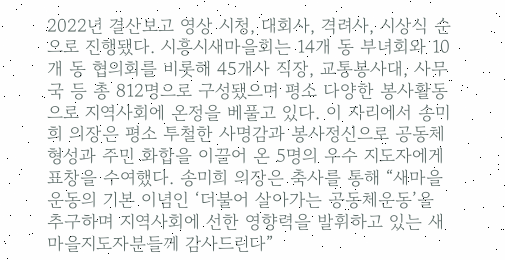2022년 결산보고 영상 시청, 대회사, 격려사, 시상식 순으로 진행됐다. 시흥시새마을회는 14개 동 부녀회와 10개 동 협의회를 비롯해 45개사 직장, 교통봉사대, 사무국 등 총 812명으로 구성됐으며 평소 다양한 봉사활동으로 지역사회에 온정을 베풀고 있다. 이 자리에서 송미희 의장은 평소 투철한 사명감과 봉사정신으로 공동체 형성과 주민 화합을 이끌어 온 5명의 우수 지도자에게 표창을 수여했다. 송미희 의장은 축사를 통해 “새마을 운동의 기본 이념인 ‘더불어 살아가는 공동체운동’을 추구하며 지역사회에 선한 영향력을 발휘하고 있는 새마을지도자분들께 감사드린다”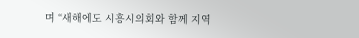며 “새해에도 시흥시의회와 함께 지역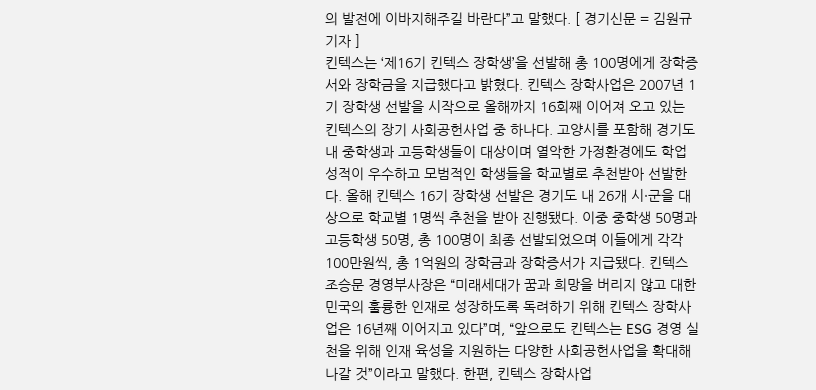의 발전에 이바지해주길 바란다”고 말했다. [ 경기신문 = 김원규 기자 ]
킨텍스는 ‘제16기 킨텍스 장학생’을 선발해 총 100명에게 장학증서와 장학금을 지급했다고 밝혔다. 킨텍스 장학사업은 2007년 1기 장학생 선발을 시작으로 올해까지 16회째 이어져 오고 있는 킨텍스의 장기 사회공헌사업 중 하나다. 고양시를 포함해 경기도 내 중학생과 고등학생들이 대상이며 열악한 가정환경에도 학업 성적이 우수하고 모범적인 학생들을 학교별로 추천받아 선발한다. 올해 킨텍스 16기 장학생 선발은 경기도 내 26개 시·군을 대상으로 학교별 1명씩 추천을 받아 진행됐다. 이중 중학생 50명과 고등학생 50명, 총 100명이 최종 선발되었으며 이들에게 각각 100만원씩, 총 1억원의 장학금과 장학증서가 지급됐다. 킨텍스 조승문 경영부사장은 “미래세대가 꿈과 희망을 버리지 않고 대한민국의 훌륭한 인재로 성장하도록 독려하기 위해 킨텍스 장학사업은 16년째 이어지고 있다”며, “앞으로도 킨텍스는 ESG 경영 실천을 위해 인재 육성을 지원하는 다양한 사회공헌사업을 확대해 나갈 것”이라고 말했다. 한편, 킨텍스 장학사업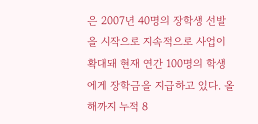은 2007년 40명의 장학생 선발을 시작으로 지속적으로 사업이 확대돼 현재 연간 100명의 학생에게 장학금을 지급하고 있다. 올해까지 누적 8